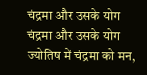चंद्रमा और उसके योग
चंद्रमा और उसके योग
ज्योतिष में चंद्रमा को मन,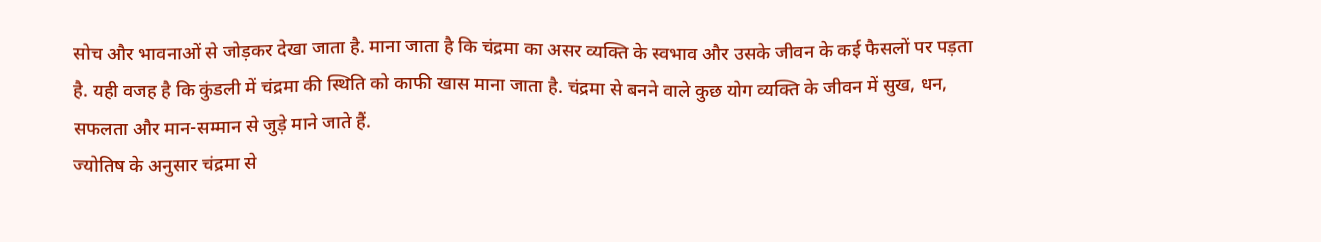सोच और भावनाओं से जोड़कर देखा जाता है. माना जाता है कि चंद्रमा का असर व्यक्ति के स्वभाव और उसके जीवन के कई फैसलों पर पड़ता है. यही वजह है कि कुंडली में चंद्रमा की स्थिति को काफी खास माना जाता है. चंद्रमा से बनने वाले कुछ योग व्यक्ति के जीवन में सुख, धन, सफलता और मान-सम्मान से जुड़े माने जाते हैं.
ज्योतिष के अनुसार चंद्रमा से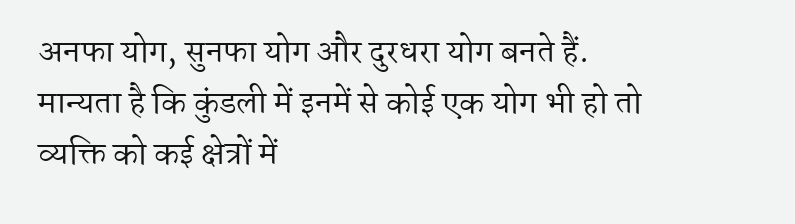अनफा योग, सुनफा योग और दुरधरा योग बनते हैं. मान्यता है कि कुंडली में इनमें से कोई एक योग भी हो तो व्यक्ति को कई क्षेत्रों में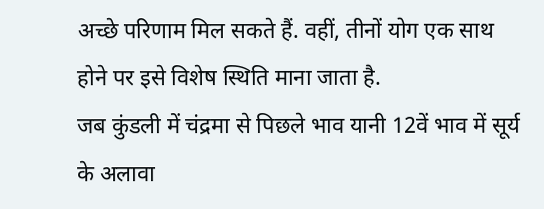अच्छे परिणाम मिल सकते हैं. वहीं, तीनों योग एक साथ होने पर इसे विशेष स्थिति माना जाता है.
जब कुंडली में चंद्रमा से पिछले भाव यानी 12वें भाव में सूर्य के अलावा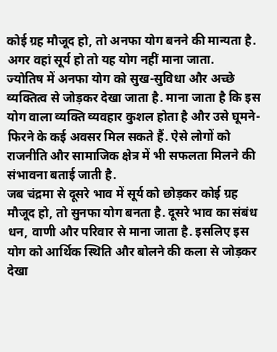कोई ग्रह मौजूद हो, तो अनफा योग बनने की मान्यता है. अगर वहां सूर्य हो तो यह योग नहीं माना जाता.
ज्योतिष में अनफा योग को सुख-सुविधा और अच्छे व्यक्तित्व से जोड़कर देखा जाता है. माना जाता है कि इस योग वाला व्यक्ति व्यवहार कुशल होता है और उसे घूमने-फिरने के कई अवसर मिल सकते हैं. ऐसे लोगों को राजनीति और सामाजिक क्षेत्र में भी सफलता मिलने की संभावना बताई जाती है.
जब चंद्रमा से दूसरे भाव में सूर्य को छोड़कर कोई ग्रह मौजूद हो, तो सुनफा योग बनता है. दूसरे भाव का संबंध धन, वाणी और परिवार से माना जाता है. इसलिए इस योग को आर्थिक स्थिति और बोलने की कला से जोड़कर देखा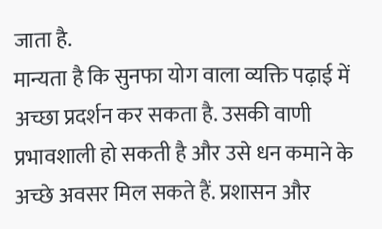जाता है.
मान्यता है कि सुनफा योग वाला व्यक्ति पढ़ाई में अच्छा प्रदर्शन कर सकता है. उसकी वाणी प्रभावशाली हो सकती है और उसे धन कमाने के अच्छे अवसर मिल सकते हैं. प्रशासन और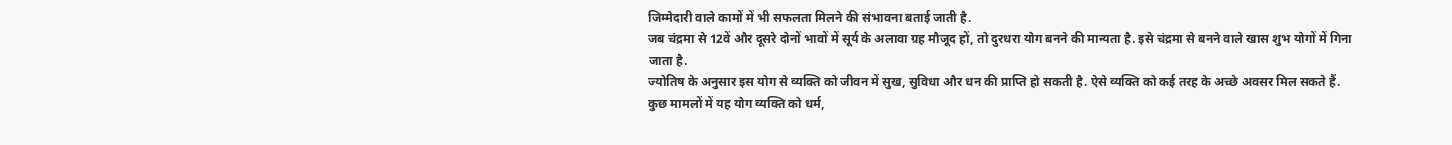जिम्मेदारी वाले कामों में भी सफलता मिलने की संभावना बताई जाती है.
जब चंद्रमा से 12वें और दूसरे दोनों भावों में सूर्य के अलावा ग्रह मौजूद हों, तो दुरधरा योग बनने की मान्यता है. इसे चंद्रमा से बनने वाले खास शुभ योगों में गिना जाता है.
ज्योतिष के अनुसार इस योग से व्यक्ति को जीवन में सुख, सुविधा और धन की प्राप्ति हो सकती है. ऐसे व्यक्ति को कई तरह के अच्छे अवसर मिल सकते हैं. कुछ मामलों में यह योग व्यक्ति को धर्म,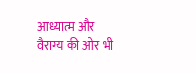आध्यात्म और वैराग्य की ओर भी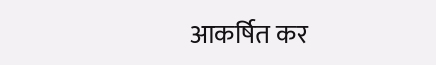आकर्षित कर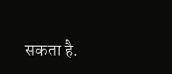सकता है.